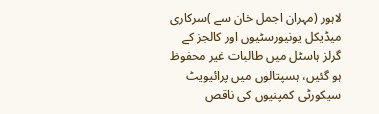لاہور (مہران اجمل خان سے )سرکاری میڈیکل یونیورسٹیوں اور کالجز کے گرلز ہاسٹل میں طالبات غیر محفوظ ہو گئیں، ہسپتالوں میں پرائیویٹ سیکورٹی کمپنیوں کی ناقص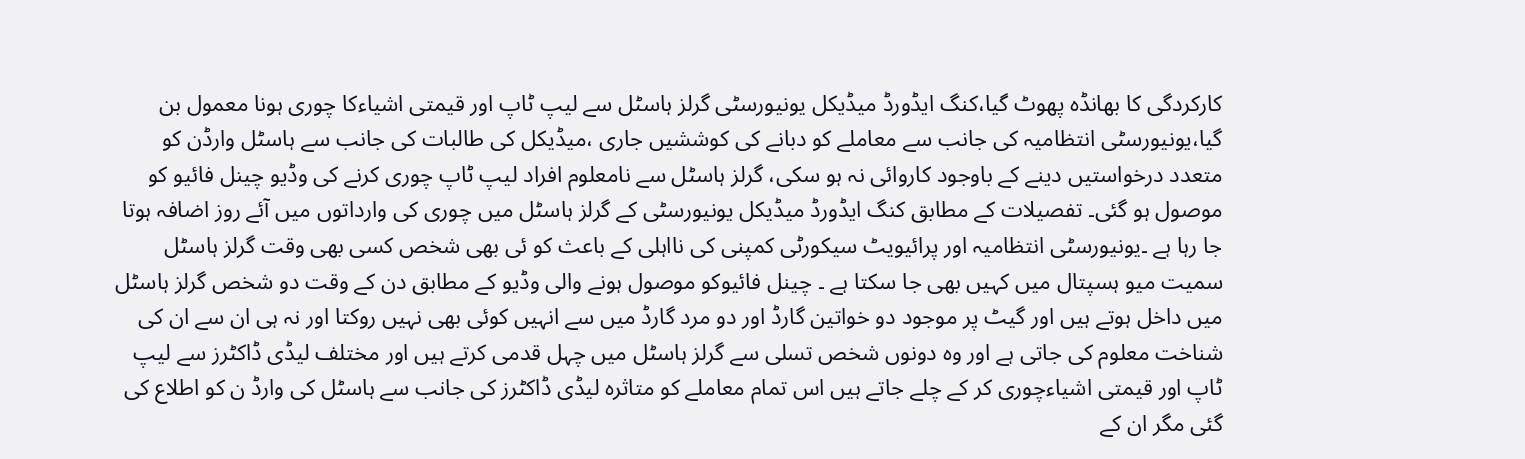کارکردگی کا بھانڈہ پھوٹ گیا،کنگ ایڈورڈ میڈیکل یونیورسٹی گرلز ہاسٹل سے لیپ ٹاپ اور قیمتی اشیاءکا چوری ہونا معمول بن گیا،یونیورسٹی انتظامیہ کی جانب سے معاملے کو دبانے کی کوششیں جاری ،میڈیکل کی طالبات کی جانب سے ہاسٹل وارڈن کو متعدد درخواستیں دینے کے باوجود کاروائی نہ ہو سکی، گرلز ہاسٹل سے نامعلوم افراد لیپ ٹاپ چوری کرنے کی وڈیو چینل فائیو کو موصول ہو گئی۔ تفصیلات کے مطابق کنگ ایڈورڈ میڈیکل یونیورسٹی کے گرلز ہاسٹل میں چوری کی وارداتوں میں آئے روز اضافہ ہوتا جا رہا ہے ۔یونیورسٹی انتظامیہ اور پرائیویٹ سیکورٹی کمپنی کی نااہلی کے باعث کو ئی بھی شخص کسی بھی وقت گرلز ہاسٹل سمیت میو ہسپتال میں کہیں بھی جا سکتا ہے ۔ چینل فائیوکو موصول ہونے والی وڈیو کے مطابق دن کے وقت دو شخص گرلز ہاسٹل میں داخل ہوتے ہیں اور گیٹ پر موجود دو خواتین گارڈ اور دو مرد گارڈ میں سے انہیں کوئی بھی نہیں روکتا اور نہ ہی ان سے ان کی شناخت معلوم کی جاتی ہے اور وہ دونوں شخص تسلی سے گرلز ہاسٹل میں چہل قدمی کرتے ہیں اور مختلف لیڈی ڈاکٹرز سے لیپ ٹاپ اور قیمتی اشیاءچوری کر کے چلے جاتے ہیں اس تمام معاملے کو متاثرہ لیڈی ڈاکٹرز کی جانب سے ہاسٹل کی وارڈ ن کو اطلاع کی گئی مگر ان کے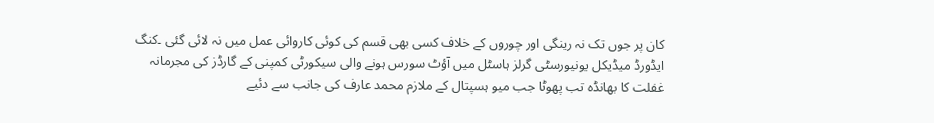کان پر جوں تک نہ رینگی اور چوروں کے خلاف کسی بھی قسم کی کوئی کاروائی عمل میں نہ لائی گئی ۔کنگ ایڈورڈ میڈیکل یونیورسٹی گرلز ہاسٹل میں آؤٹ سورس ہونے والی سیکورٹی کمپنی کے گارڈز کی مجرمانہ غفلت کا بھانڈہ تب پھوٹا جب میو ہسپتال کے ملازم محمد عارف کی جانب سے دئیے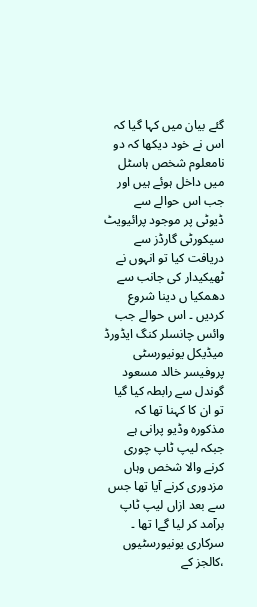گئے بیان میں کہا گیا کہ اس نے خود دیکھا کہ دو نامعلوم شخص ہاسٹل میں داخل ہوئے ہیں اور جب اس حوالے سے ڈیوٹی پر موجود پرائیویٹ سیکورٹی گارڈز سے دریافت کیا تو انہوں نے ٹھیکیدار کی جانب سے دھمکیا ں دینا شروع کردیں ۔ اس حوالے جب وائس چانسلر کنگ ایڈورڈ میڈیکل یونیورسٹی پروفیسر خالد مسعود گوندل سے رابطہ کیا گیا تو ان کا کہنا تھا کہ مذکورہ وڈیو پرانی ہے جبکہ لیپ ٹاپ چوری کرنے والا شخص وہاں مزدوری کرنے آیا تھا جس سے بعد ازاں لیپ ٹاپ برآمد کر لیا گےا تھا ۔
سرکاری یونیورسٹیوں ،کالجز کے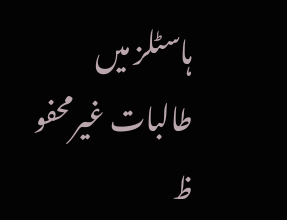ہاسٹلز میں طالبات غیرمحفو ظ